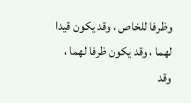وظرفا للخاص ، وقد يكون قيدا لهما ، وقد يكون ظرفا لهما ، وقد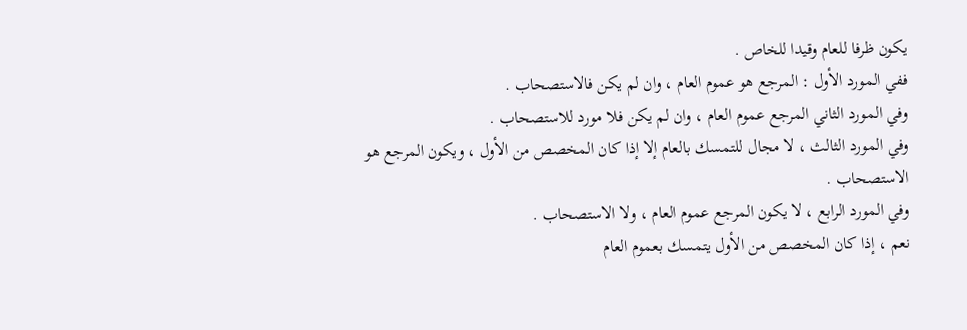يكون ظرفا للعام وقيدا للخاص .
ففي المورد الأول : المرجع هو عموم العام ، وان لم يكن فالاستصحاب .
وفي المورد الثاني المرجع عموم العام ، وان لم يكن فلا مورد للاستصحاب .
وفي المورد الثالث ، لا مجال للتمسك بالعام إلا إذا كان المخصص من الأول ، ويكون المرجع هو الاستصحاب .
وفي المورد الرابع ، لا يكون المرجع عموم العام ، ولا الاستصحاب .
نعم ، إذا كان المخصص من الأول يتمسك بعموم العام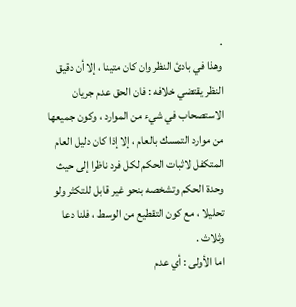.
وهذا في بادئ النظر وان كان متينا ، إلا أن دقيق النظر يقتضي خلافه : فان الحق عدم جريان الاستصحاب في شيء من الموارد ، وكون جميعها من موارد التمسك بالعام ، إلا إذا كان دليل العام المتكفل لاثبات الحكم لكل فرد ناظرا إلى حيث وحدة الحكم وتشخصه بنحو غير قابل للتكثر ولو تحليلا ، مع كون التقطيع من الوسط ، فلنا دعا وثلاث .
اما الأولى : أي عدم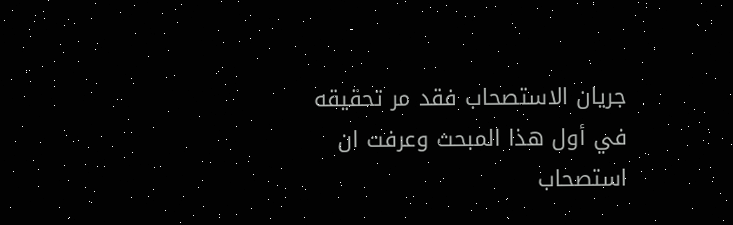جريان الاستصحاب فقد مر تحقيقه في أول هذا المبحث وعرفت ان استصحاب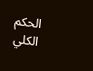الحكم الكلي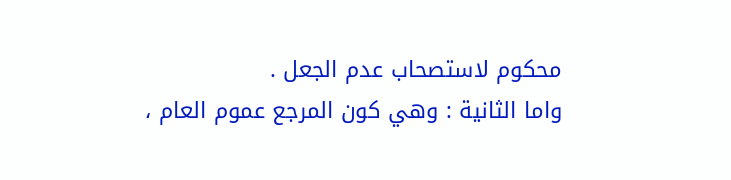محكوم لاستصحاب عدم الجعل .
واما الثانية : وهي كون المرجع عموم العام ،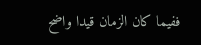ففيما كان الزمان قيدا واضح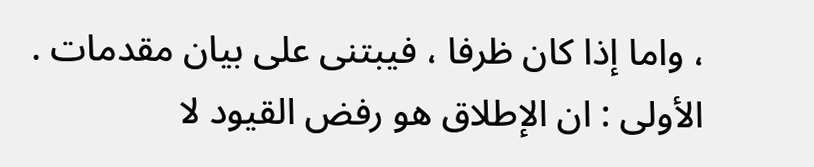، واما إذا كان ظرفا ، فيبتنى على بيان مقدمات .
الأولى : ان الإطلاق هو رفض القيود لا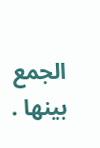الجمع بينها .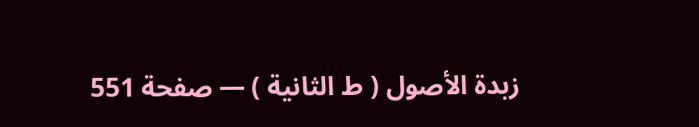زبدة الأصول ( ط الثانية ) — صفحة 551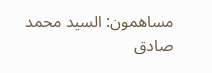مساهمون: السيد محمد صادق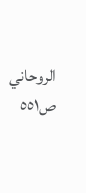الروحاني
ص٥٥١